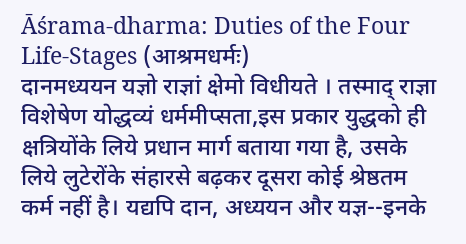Āśrama-dharma: Duties of the Four Life-Stages (आश्रमधर्मः)
दानमध्ययन यज्ञो राज्ञां क्षेमो विधीयते । तस्माद् राज्ञा विशेषेण योद्धव्यं धर्ममीप्सता,इस प्रकार युद्धको ही क्षत्रियोंके लिये प्रधान मार्ग बताया गया है, उसके लिये लुटेरोंके संहारसे बढ़कर दूसरा कोई श्रेष्ठतम कर्म नहीं है। यद्यपि दान, अध्ययन और यज्ञ--इनके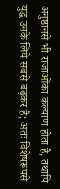अनुष्ठानसे भी राजाओंका कल्याण होता है, तथापि युद्ध उनके लिये सबसे बढ़कर है; अतः विशेषरूपसे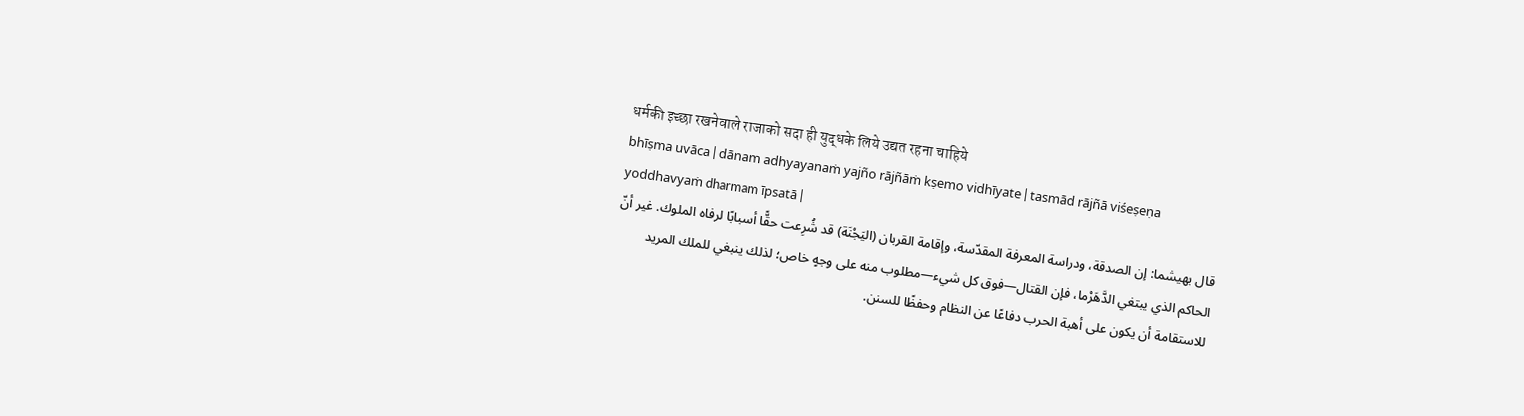धर्मकी इच्छा रखनेवाले राजाको सदा ही युद्धके लिये उद्यत रहना चाहिये
bhīṣma uvāca | dānam adhyayanaṁ yajño rājñāṁ kṣemo vidhīyate | tasmād rājñā viśeṣeṇa yoddhavyaṁ dharmam īpsatā |
قال بهيشما: إن الصدقة، ودراسة المعرفة المقدّسة، وإقامة القربان (اليَجْنَة) قد شُرِعت حقًّا أسبابًا لرفاه الملوك. غير أنّ الحاكم الذي يبتغي الدَّهَرْما، فإن القتال—فوق كل شيء—مطلوب منه على وجهٍ خاص؛ لذلك ينبغي للملك المريد للاستقامة أن يكون على أهبة الحرب دفاعًا عن النظام وحفظًا للسنن.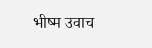भीष्म उवाच